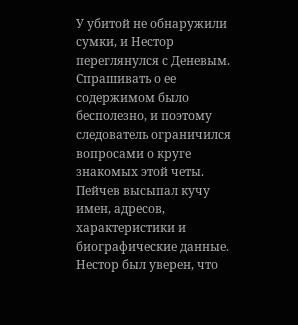У убитой не обнаружили сумки, и Нестор переглянулся с Деневым. Спрашивать о ее содержимом было бесполезно, и поэтому следователь ограничился вопросами о круге знакомых этой четы. Пейчев высыпал кучу имен, адресов, характеристики и биографические данные. Нестор был уверен, что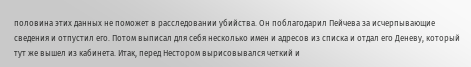половина этих данных не поможет в расследовании убийства. Он поблагодарил Пейчева за исчерпывающие сведения и отпустил его. Потом выписал для себя несколько имен и адресов из списка и отдал его Деневу, который тут же вышел из кабинета. Итак, перед Нестором вырисовывался четкий и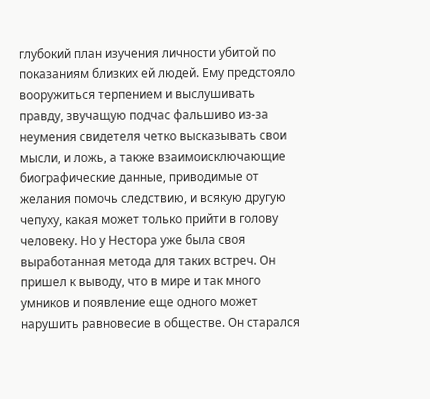глубокий план изучения личности убитой по показаниям близких ей людей. Ему предстояло вооружиться терпением и выслушивать правду, звучащую подчас фальшиво из-за неумения свидетеля четко высказывать свои мысли, и ложь, а также взаимоисключающие биографические данные, приводимые от желания помочь следствию, и всякую другую чепуху, какая может только прийти в голову человеку. Но у Нестора уже была своя выработанная метода для таких встреч. Он пришел к выводу, что в мире и так много умников и появление еще одного может нарушить равновесие в обществе. Он старался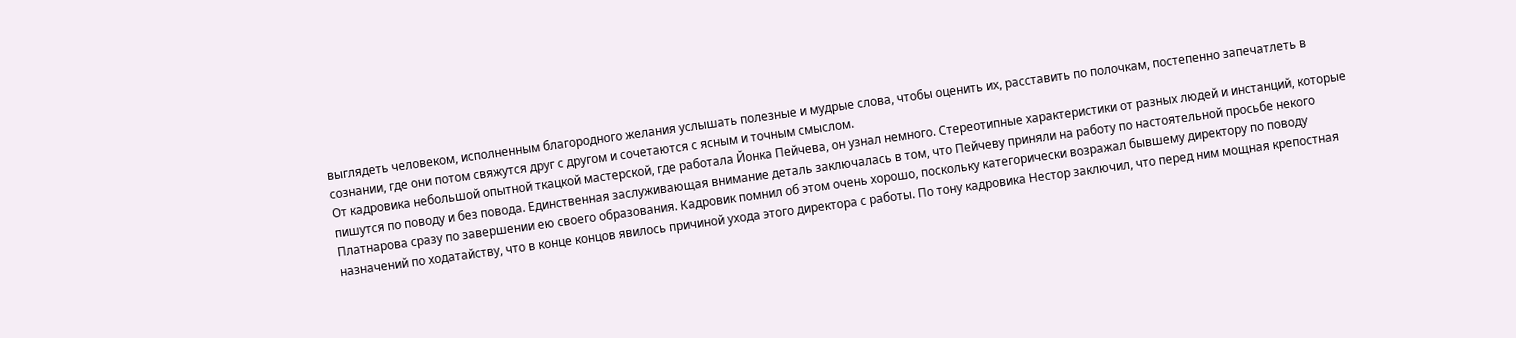выглядеть человеком, исполненным благородного желания услышать полезные и мудрые слова, чтобы оценить их, расставить по полочкам, постепенно запечатлеть в сознании, где они потом свяжутся друг с другом и сочетаются с ясным и точным смыслом.
От кадровика небольшой опытной ткацкой мастерской, где работала Йонка Пейчева, он узнал немного. Стереотипные характеристики от разных людей и инстанций, которые пишутся по поводу и без повода. Единственная заслуживающая внимание деталь заключалась в том, что Пейчеву приняли на работу по настоятельной просьбе некого Платнарова сразу по завершении ею своего образования. Кадровик помнил об этом очень хорошо, поскольку категорически возражал бывшему директору по поводу назначений по ходатайству, что в конце концов явилось причиной ухода этого директора с работы. По тону кадровика Нестор заключил, что перед ним мощная крепостная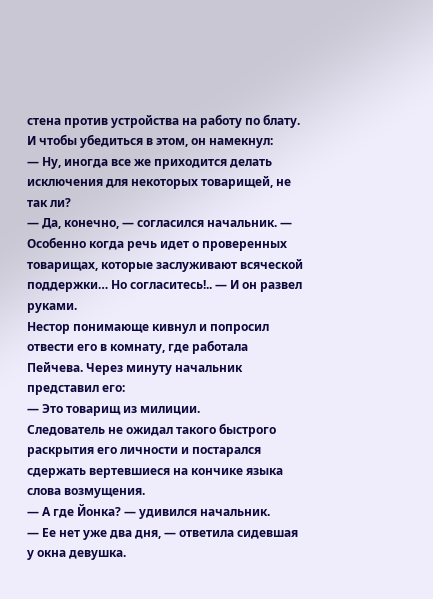стена против устройства на работу по блату. И чтобы убедиться в этом, он намекнул:
— Ну, иногда все же приходится делать исключения для некоторых товарищей, не так ли?
— Да, конечно, — согласился начальник. — Особенно когда речь идет о проверенных товарищах, которые заслуживают всяческой поддержки… Но согласитесь!.. — И он развел руками.
Нестор понимающе кивнул и попросил отвести его в комнату, где работала Пейчева. Через минуту начальник представил его:
— Это товарищ из милиции.
Следователь не ожидал такого быстрого раскрытия его личности и постарался сдержать вертевшиеся на кончике языка слова возмущения.
— А где Йонка? — удивился начальник.
— Ее нет уже два дня, — ответила сидевшая у окна девушка.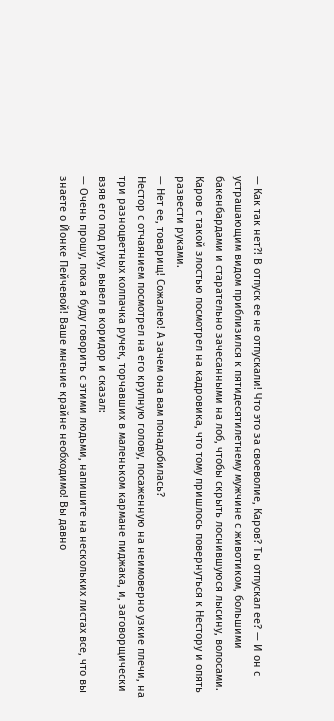— Как так нет?! В отпуск ее не отпускали! Что это за своеволие, Каров? Ты отпускал ее? — И он с устрашающим видом приблизился к пятидесятилетнему мужчине с животиком, большими бакенбардами и старательно зачесанными на лоб, чтобы скрыть лоснившуюся лысину, волосами.
Каров с такой злостью посмотрел на кадровика, что тому пришлось повернуться к Нестору и опять развести руками.
— Нет ее, товарищ! Сожалею! А зачем она вам понадобилась?
Нестор с отчаянием посмотрел на его крупную голову, посаженную на неимоверно узкие плечи, на три разноцветных колпачка ручек, торчавших в маленьком кармане пиджака, и, заговорщически взяв его под руку, вывел в коридор и сказал:
— Очень прошу, пока я буду говорить с этими людьми, напишите на нескольких листах все, что вы знаете о Йонке Пейчевой! Ваше мнение крайне необходимо! Вы давно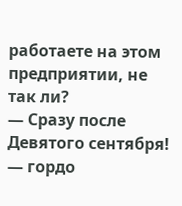работаете на этом предприятии, не так ли?
— Сразу после Девятого сентября! — гордо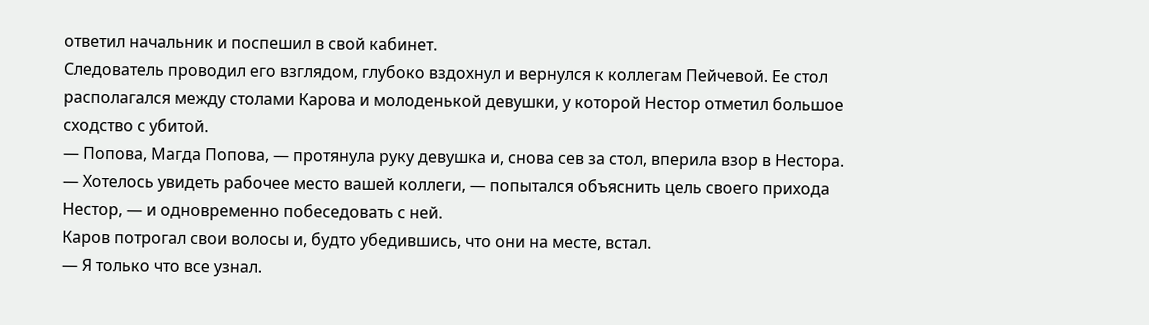ответил начальник и поспешил в свой кабинет.
Следователь проводил его взглядом, глубоко вздохнул и вернулся к коллегам Пейчевой. Ее стол располагался между столами Карова и молоденькой девушки, у которой Нестор отметил большое сходство с убитой.
— Попова, Магда Попова, — протянула руку девушка и, снова сев за стол, вперила взор в Нестора.
— Хотелось увидеть рабочее место вашей коллеги, — попытался объяснить цель своего прихода Нестор, — и одновременно побеседовать с ней.
Каров потрогал свои волосы и, будто убедившись, что они на месте, встал.
— Я только что все узнал.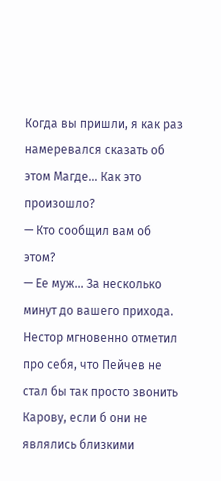Когда вы пришли, я как раз намеревался сказать об этом Магде… Как это произошло?
— Кто сообщил вам об этом?
— Ее муж… За несколько минут до вашего прихода.
Нестор мгновенно отметил про себя, что Пейчев не стал бы так просто звонить Карову, если б они не являлись близкими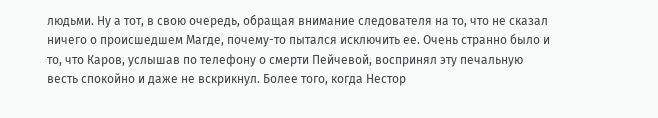людьми. Ну а тот, в свою очередь, обращая внимание следователя на то, что не сказал ничего о происшедшем Магде, почему-то пытался исключить ее. Очень странно было и то, что Каров, услышав по телефону о смерти Пейчевой, воспринял эту печальную весть спокойно и даже не вскрикнул. Более того, когда Нестор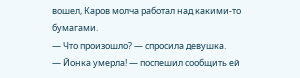вошел, Каров молча работал над какими-то бумагами.
— Что произошло? — спросила девушка.
— Йонка умерла! — поспешил сообщить ей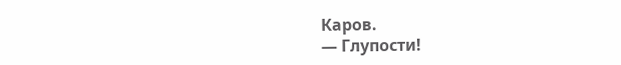Каров.
— Глупости!